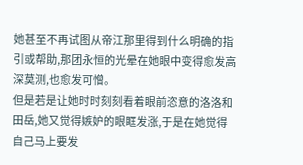她甚至不再试图从帝江那里得到什么明确的指引或帮助,那团永恒的光晕在她眼中变得愈发高深莫测,也愈发可憎。
但是若是让她时时刻刻看着眼前恣意的洛洛和田岳,她又觉得嫉妒的眼眶发涨,于是在她觉得自己马上要发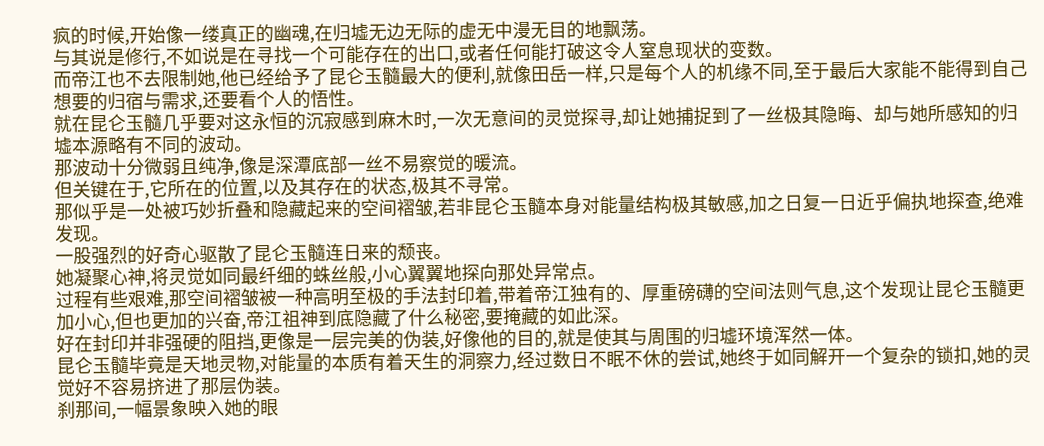疯的时候,开始像一缕真正的幽魂,在归墟无边无际的虚无中漫无目的地飘荡。
与其说是修行,不如说是在寻找一个可能存在的出口,或者任何能打破这令人窒息现状的变数。
而帝江也不去限制她,他已经给予了昆仑玉髓最大的便利,就像田岳一样,只是每个人的机缘不同,至于最后大家能不能得到自己想要的归宿与需求,还要看个人的悟性。
就在昆仑玉髓几乎要对这永恒的沉寂感到麻木时,一次无意间的灵觉探寻,却让她捕捉到了一丝极其隐晦、却与她所感知的归墟本源略有不同的波动。
那波动十分微弱且纯净,像是深潭底部一丝不易察觉的暖流。
但关键在于,它所在的位置,以及其存在的状态,极其不寻常。
那似乎是一处被巧妙折叠和隐藏起来的空间褶皱,若非昆仑玉髓本身对能量结构极其敏感,加之日复一日近乎偏执地探查,绝难发现。
一股强烈的好奇心驱散了昆仑玉髓连日来的颓丧。
她凝聚心神,将灵觉如同最纤细的蛛丝般,小心翼翼地探向那处异常点。
过程有些艰难,那空间褶皱被一种高明至极的手法封印着,带着帝江独有的、厚重磅礴的空间法则气息,这个发现让昆仑玉髓更加小心,但也更加的兴奋,帝江祖神到底隐藏了什么秘密,要掩藏的如此深。
好在封印并非强硬的阻挡,更像是一层完美的伪装,好像他的目的,就是使其与周围的归墟环境浑然一体。
昆仑玉髓毕竟是天地灵物,对能量的本质有着天生的洞察力,经过数日不眠不休的尝试,她终于如同解开一个复杂的锁扣,她的灵觉好不容易挤进了那层伪装。
刹那间,一幅景象映入她的眼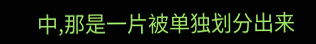中,那是一片被单独划分出来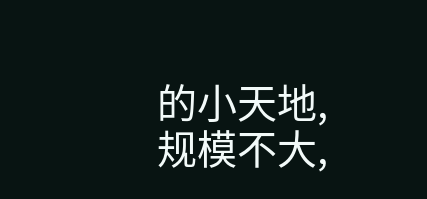的小天地,规模不大,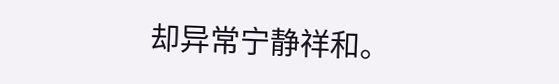却异常宁静祥和。